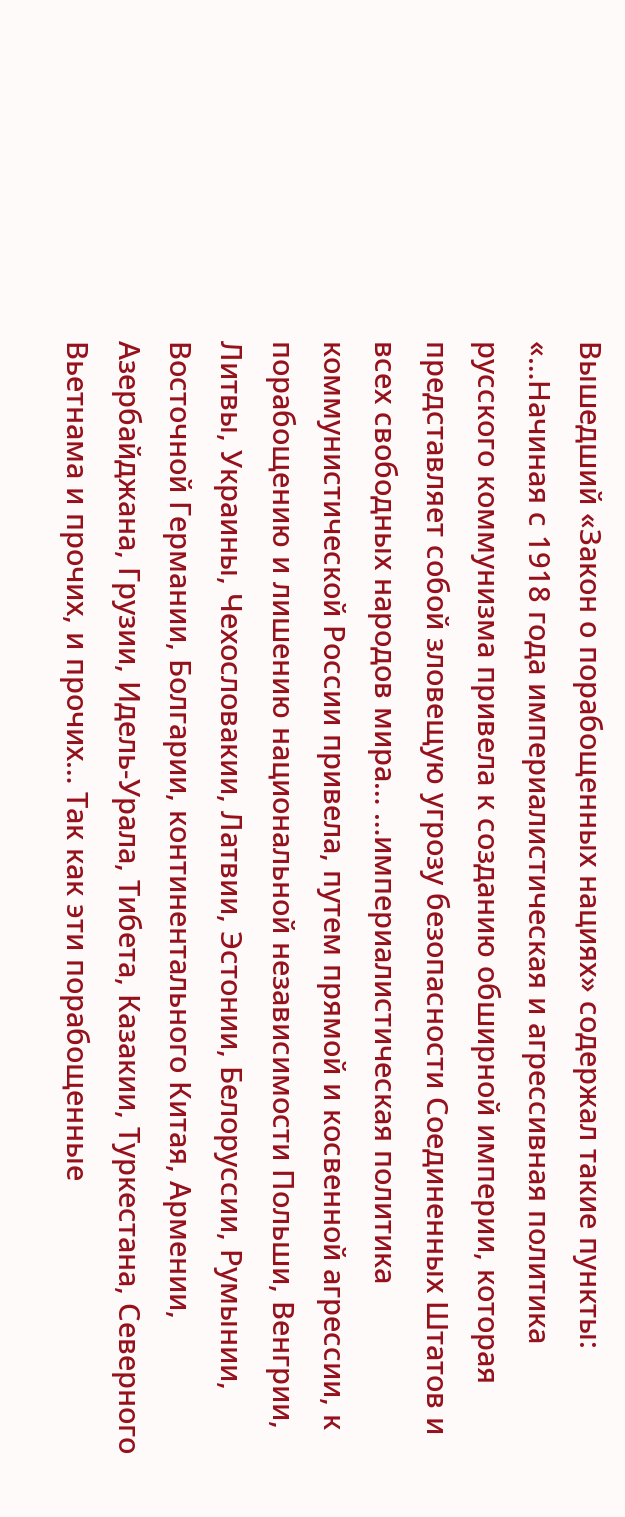Вышедший «Закон о порабощенных нациях» содержал такие пункты: «…Начиная с 1918 года империалистическая и агрессивная политика русского коммунизма привела к созданию обширной империи, которая представляет собой зловещую угрозу безопасности Соединенных Штатов и всех свободных народов мира… …империалистическая политика коммунистической России привела, путем прямой и косвенной агрессии, к порабощению и лишению национальной независимости Польши, Венгрии, Литвы, Украины, Чехословакии, Латвии, Эстонии, Белоруссии, Румынии, Восточной Германии, Болгарии, континентального Китая, Армении, Азербайджана, Грузии, Идель-Урала, Тибета, Казакии, Туркестана, Северного Вьетнама и прочих, и прочих… Так как эти порабощенные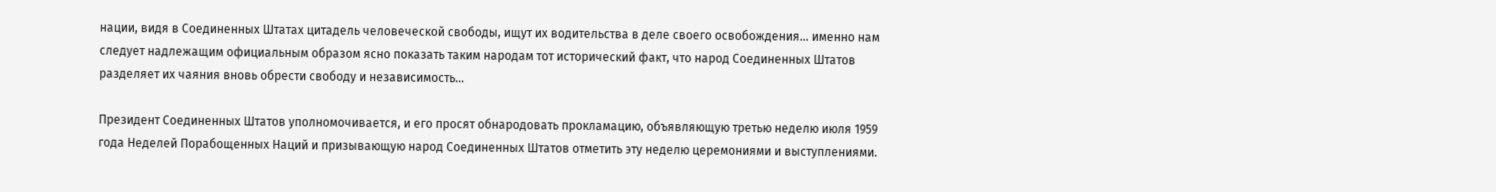нации, видя в Соединенных Штатах цитадель человеческой свободы, ищут их водительства в деле своего освобождения… именно нам следует надлежащим официальным образом ясно показать таким народам тот исторический факт, что народ Соединенных Штатов разделяет их чаяния вновь обрести свободу и независимость…

Президент Соединенных Штатов уполномочивается, и его просят обнародовать прокламацию, объявляющую третью неделю июля 1959 года Неделей Порабощенных Наций и призывающую народ Соединенных Штатов отметить эту неделю церемониями и выступлениями.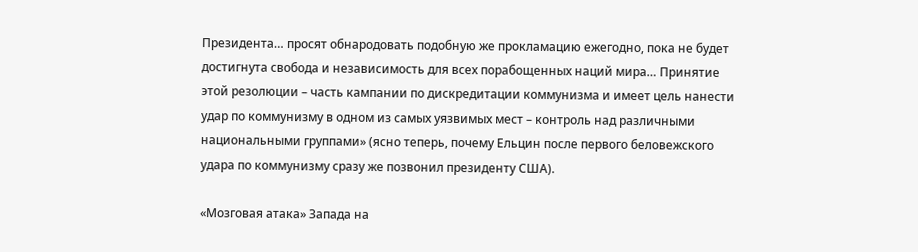Президента… просят обнародовать подобную же прокламацию ежегодно, пока не будет достигнута свобода и независимость для всех порабощенных наций мира… Принятие этой резолюции – часть кампании по дискредитации коммунизма и имеет цель нанести удар по коммунизму в одном из самых уязвимых мест – контроль над различными национальными группами» (ясно теперь, почему Ельцин после первого беловежского удара по коммунизму сразу же позвонил президенту США).

«Мозговая атака» Запада на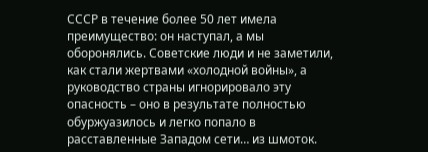СССР в течение более 50 лет имела преимущество: он наступал, а мы оборонялись. Советские люди и не заметили, как стали жертвами «холодной войны», а руководство страны игнорировало эту опасность – оно в результате полностью обуржуазилось и легко попало в расставленные Западом сети… из шмоток.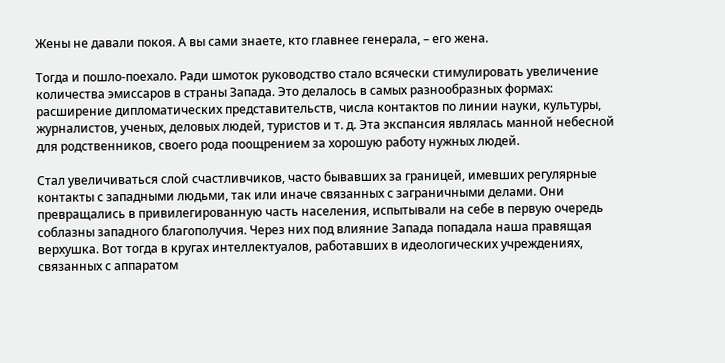Жены не давали покоя. А вы сами знаете, кто главнее генерала, – его жена.

Тогда и пошло-поехало. Ради шмоток руководство стало всячески стимулировать увеличение количества эмиссаров в страны Запада. Это делалось в самых разнообразных формах: расширение дипломатических представительств, числа контактов по линии науки, культуры, журналистов, ученых, деловых людей, туристов и т. д. Эта экспансия являлась манной небесной для родственников, своего рода поощрением за хорошую работу нужных людей.

Стал увеличиваться слой счастливчиков, часто бывавших за границей, имевших регулярные контакты с западными людьми, так или иначе связанных с заграничными делами. Они превращались в привилегированную часть населения, испытывали на себе в первую очередь соблазны западного благополучия. Через них под влияние Запада попадала наша правящая верхушка. Вот тогда в кругах интеллектуалов, работавших в идеологических учреждениях, связанных с аппаратом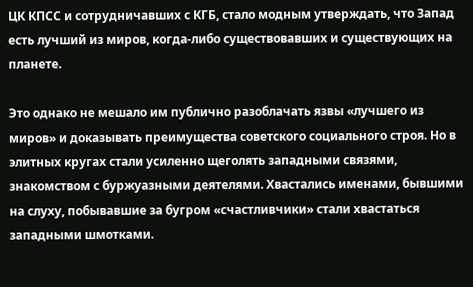ЦК КПСС и сотрудничавших с КГБ, стало модным утверждать, что Запад есть лучший из миров, когда-либо существовавших и существующих на планете.

Это однако не мешало им публично разоблачать язвы «лучшего из миров» и доказывать преимущества советского социального строя. Но в элитных кругах стали усиленно щеголять западными связями, знакомством с буржуазными деятелями. Хвастались именами, бывшими на слуху, побывавшие за бугром «счастливчики» стали хвастаться западными шмотками.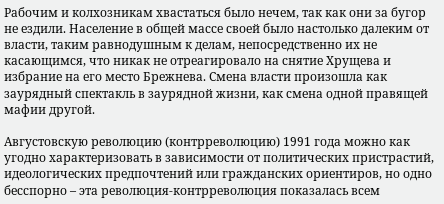Рабочим и колхозникам хвастаться было нечем, так как они за бугор не ездили. Население в общей массе своей было настолько далеким от власти, таким равнодушным к делам, непосредственно их не касающимся, что никак не отреагировало на снятие Хрущева и избрание на его место Брежнева. Смена власти произошла как заурядный спектакль в заурядной жизни, как смена одной правящей мафии другой.

Августовскую революцию (контрреволюцию) 1991 года можно как угодно характеризовать в зависимости от политических пристрастий, идеологических предпочтений или гражданских ориентиров, но одно бесспорно – эта революция-контрреволюция показалась всем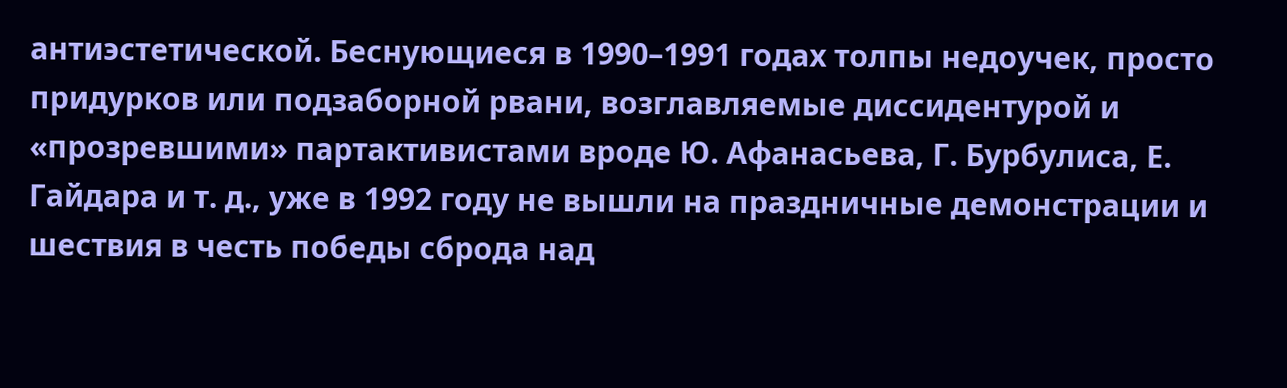антиэстетической. Беснующиеся в 1990–1991 годах толпы недоучек, просто придурков или подзаборной рвани, возглавляемые диссидентурой и «прозревшими» партактивистами вроде Ю. Афанасьева, Г. Бурбулиса, Е. Гайдара и т. д., уже в 1992 году не вышли на праздничные демонстрации и шествия в честь победы сброда над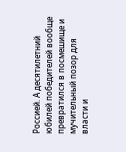Россией. А десятилетний юбилей победителей вообще превратился в посмешище и мучительный позор для власти и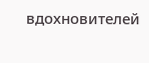вдохновителей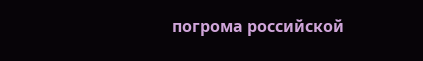погрома российской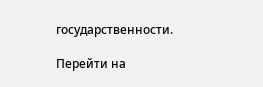государственности.

Перейти на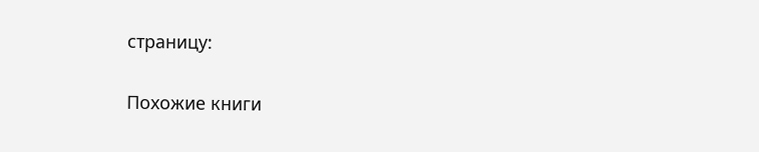страницу:

Похожие книги